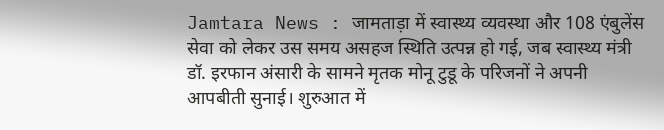Jamtara News : जामताड़ा में स्वास्थ्य व्यवस्था और 108 एंबुलेंस सेवा को लेकर उस समय असहज स्थिति उत्पन्न हो गई, जब स्वास्थ्य मंत्री डॉ. इरफान अंसारी के सामने मृतक मोनू टुडू के परिजनों ने अपनी आपबीती सुनाई। शुरुआत में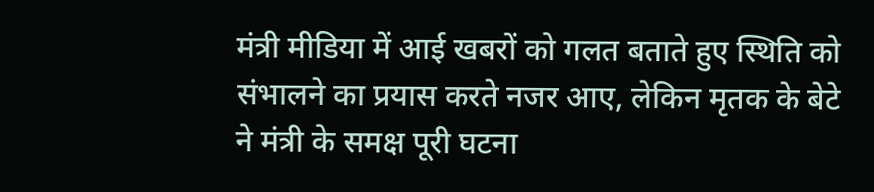मंत्री मीडिया में आई खबरों को गलत बताते हुए स्थिति को संभालने का प्रयास करते नजर आए, लेकिन मृतक के बेटे ने मंत्री के समक्ष पूरी घटना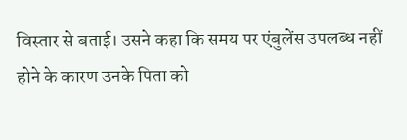विस्तार से बताई। उसने कहा कि समय पर एंबुलेंस उपलब्ध नहीं होने के कारण उनके पिता को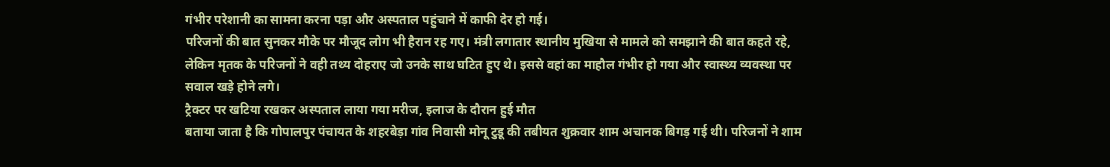गंभीर परेशानी का सामना करना पड़ा और अस्पताल पहुंचाने में काफी देर हो गई।
परिजनों की बात सुनकर मौके पर मौजूद लोग भी हैरान रह गए। मंत्री लगातार स्थानीय मुखिया से मामले को समझाने की बात कहते रहे, लेकिन मृतक के परिजनों ने वही तथ्य दोहराए जो उनके साथ घटित हुए थे। इससे वहां का माहौल गंभीर हो गया और स्वास्थ्य व्यवस्था पर सवाल खड़े होने लगे।
ट्रैक्टर पर खटिया रखकर अस्पताल लाया गया मरीज, इलाज के दौरान हुई मौत
बताया जाता है कि गोपालपुर पंचायत के शहरबेड़ा गांव निवासी मोनू टुडू की तबीयत शुक्रवार शाम अचानक बिगड़ गई थी। परिजनों ने शाम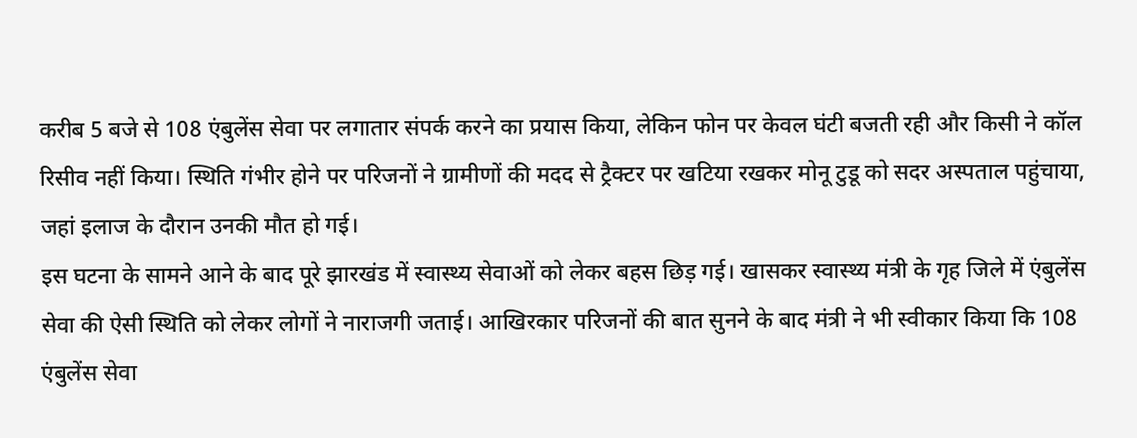करीब 5 बजे से 108 एंबुलेंस सेवा पर लगातार संपर्क करने का प्रयास किया, लेकिन फोन पर केवल घंटी बजती रही और किसी ने कॉल रिसीव नहीं किया। स्थिति गंभीर होने पर परिजनों ने ग्रामीणों की मदद से ट्रैक्टर पर खटिया रखकर मोनू टुडू को सदर अस्पताल पहुंचाया, जहां इलाज के दौरान उनकी मौत हो गई।
इस घटना के सामने आने के बाद पूरे झारखंड में स्वास्थ्य सेवाओं को लेकर बहस छिड़ गई। खासकर स्वास्थ्य मंत्री के गृह जिले में एंबुलेंस सेवा की ऐसी स्थिति को लेकर लोगों ने नाराजगी जताई। आखिरकार परिजनों की बात सुनने के बाद मंत्री ने भी स्वीकार किया कि 108 एंबुलेंस सेवा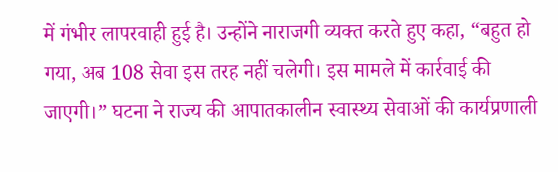में गंभीर लापरवाही हुई है। उन्होंने नाराजगी व्यक्त करते हुए कहा, “बहुत हो गया, अब 108 सेवा इस तरह नहीं चलेगी। इस मामले में कार्रवाई की जाएगी।” घटना ने राज्य की आपातकालीन स्वास्थ्य सेवाओं की कार्यप्रणाली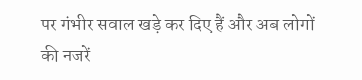पर गंभीर सवाल खड़े कर दिए हैं और अब लोगों की नजरें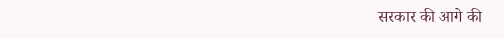सरकार की आगे की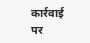कार्रवाई पर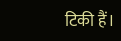टिकी हैं।